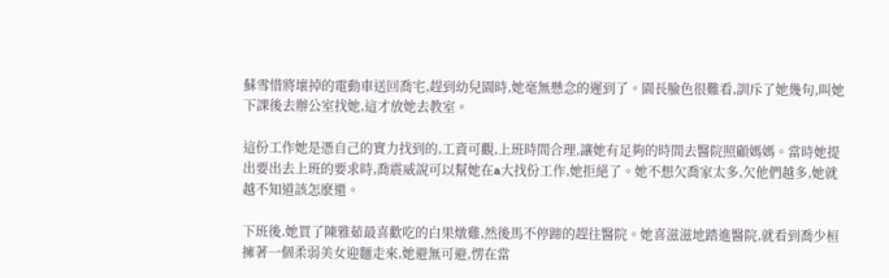蘇雪惜將壞掉的電動車送回喬宅,趕到幼兒園時,她毫無懸念的遲到了。園長臉色很難看,訓斥了她幾句,叫她下課後去辦公室找她,這才放她去教室。

這份工作她是憑自己的實力找到的,工資可觀,上班時間合理,讓她有足夠的時間去醫院照顧媽媽。當時她提出要出去上班的要求時,喬震威說可以幫她在a大找份工作,她拒絕了。她不想欠喬家太多,欠他們越多,她就越不知道該怎麽還。

下班後,她買了陳雅茹最喜歡吃的白果燉雞,然後馬不停蹄的趕往醫院。她喜滋滋地踏進醫院,就看到喬少桓擁著一個柔弱美女迎麵走來,她避無可避,愣在當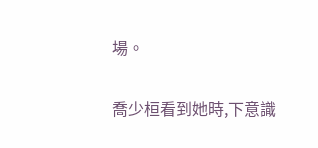場。

喬少桓看到她時,下意識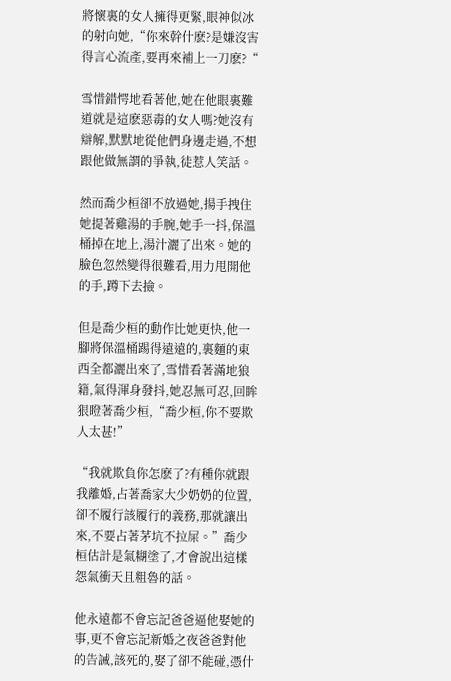將懷裏的女人擁得更緊,眼神似冰的射向她,“你來幹什麽?是嫌沒害得言心流產,要再來補上一刀麽?“

雪惜錯愕地看著他,她在他眼裏難道就是這麽惡毒的女人嗎?她沒有辯解,默默地從他們身邊走過,不想跟他做無謂的爭執,徒惹人笑話。

然而喬少桓卻不放過她,揚手拽住她提著雞湯的手腕,她手一抖,保溫桶掉在地上,湯汁灑了出來。她的臉色忽然變得很難看,用力甩開他的手,蹲下去撿。

但是喬少桓的動作比她更快,他一腳將保溫桶踢得遠遠的,裏麵的東西全都灑出來了,雪惜看著滿地狼籍,氣得渾身發抖,她忍無可忍,回眸狠瞪著喬少桓,“喬少桓,你不要欺人太甚!”

“我就欺負你怎麽了?有種你就跟我離婚,占著喬家大少奶奶的位置,卻不履行該履行的義務,那就讓出來,不要占著茅坑不拉屎。”喬少桓估計是氣糊塗了,才會說出這樣怨氣衝天且粗魯的話。

他永遠都不會忘記爸爸逼他娶她的事,更不會忘記新婚之夜爸爸對他的告誡,該死的,娶了卻不能碰,憑什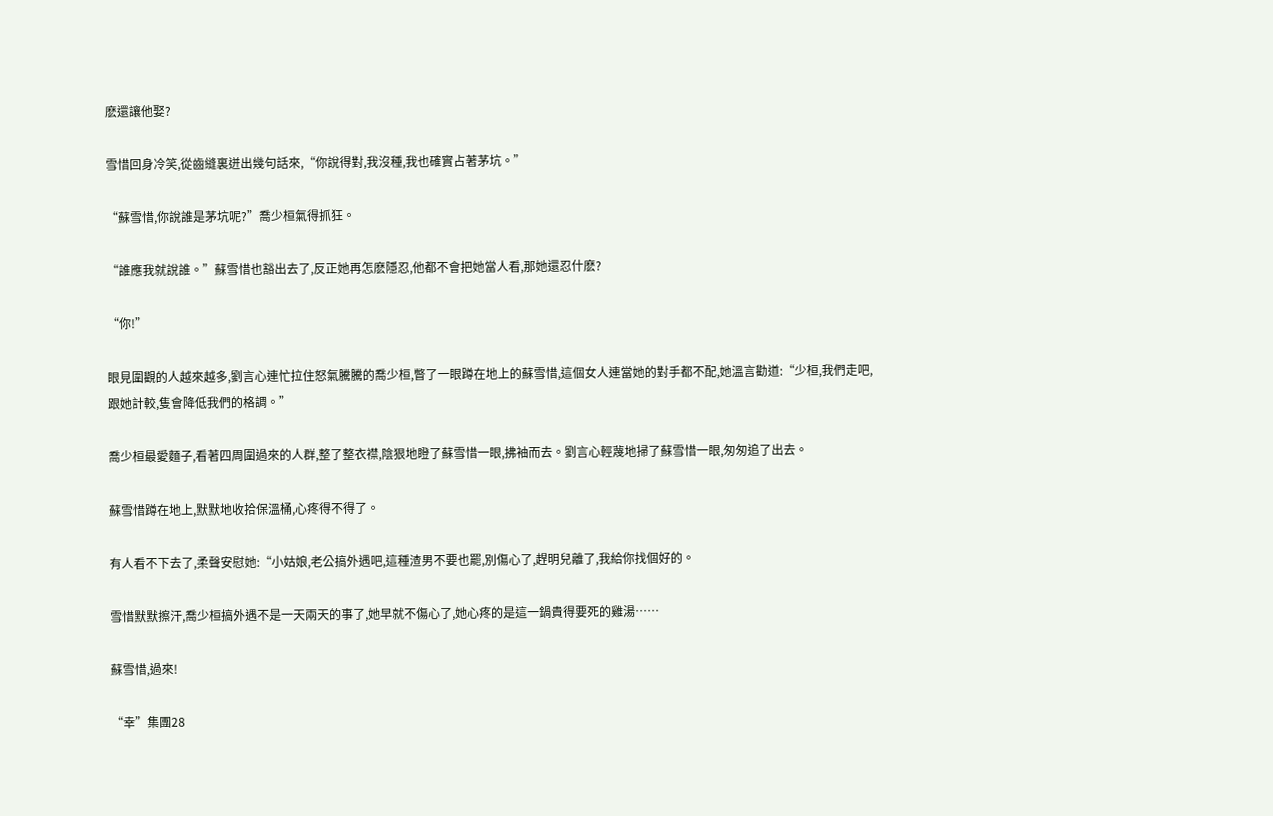麽還讓他娶?

雪惜回身冷笑,從齒縫裏迸出幾句話來,“你說得對,我沒種,我也確實占著茅坑。”

“蘇雪惜,你說誰是茅坑呢?”喬少桓氣得抓狂。

“誰應我就說誰。”蘇雪惜也豁出去了,反正她再怎麽隱忍,他都不會把她當人看,那她還忍什麽?

“你!”

眼見圍觀的人越來越多,劉言心連忙拉住怒氣騰騰的喬少桓,瞥了一眼蹲在地上的蘇雪惜,這個女人連當她的對手都不配,她溫言勸道:“少桓,我們走吧,跟她計較,隻會降低我們的格調。”

喬少桓最愛麵子,看著四周圍過來的人群,整了整衣襟,陰狠地瞪了蘇雪惜一眼,拂袖而去。劉言心輕蔑地掃了蘇雪惜一眼,匆匆追了出去。

蘇雪惜蹲在地上,默默地收拾保溫桶,心疼得不得了。

有人看不下去了,柔聲安慰她:“小姑娘,老公搞外遇吧,這種渣男不要也罷,別傷心了,趕明兒離了,我給你找個好的。

雪惜默默擦汗,喬少桓搞外遇不是一天兩天的事了,她早就不傷心了,她心疼的是這一鍋貴得要死的雞湯……

蘇雪惜,過來!

“幸”集團28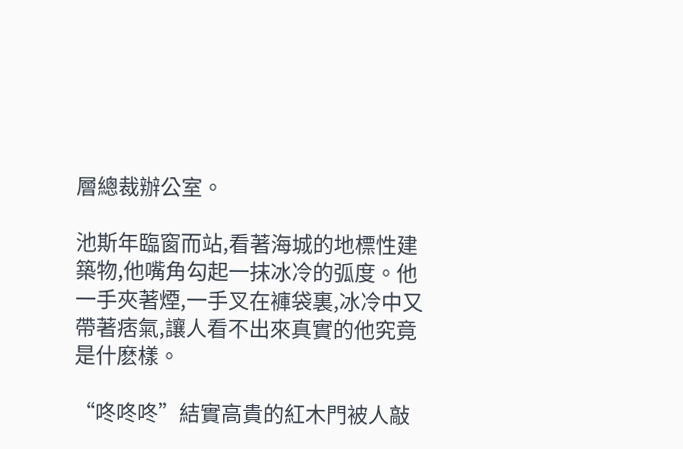層總裁辦公室。

池斯年臨窗而站,看著海城的地標性建築物,他嘴角勾起一抹冰冷的弧度。他一手夾著煙,一手叉在褲袋裏,冰冷中又帶著痞氣,讓人看不出來真實的他究竟是什麽樣。

“咚咚咚”結實高貴的紅木門被人敲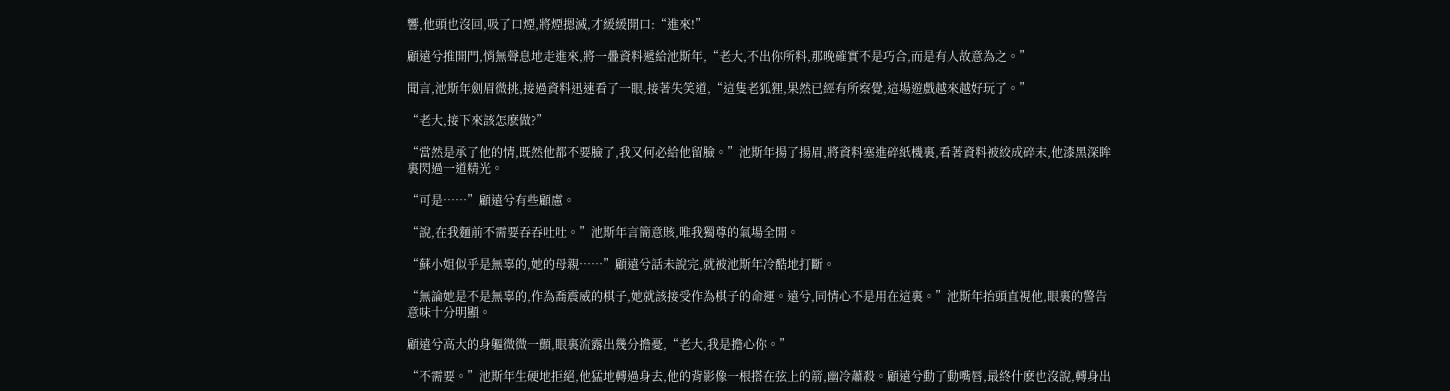響,他頭也沒回,吸了口煙,將煙摁滅,才緩緩開口:“進來!”

顧遠兮推開門,悄無聲息地走進來,將一疊資料遞給池斯年,“老大,不出你所料,那晚確實不是巧合,而是有人故意為之。”

聞言,池斯年劍眉微挑,接過資料迅速看了一眼,接著失笑道,“這隻老狐狸,果然已經有所察覺,這場遊戲越來越好玩了。”

“老大,接下來該怎麽做?”

“當然是承了他的情,既然他都不要臉了,我又何必給他留臉。”池斯年揚了揚眉,將資料塞進碎紙機裏,看著資料被絞成碎末,他漆黑深眸裏閃過一道精光。

“可是……”顧遠兮有些顧慮。

“說,在我麵前不需要吞吞吐吐。”池斯年言簡意賅,唯我獨尊的氣場全開。

“蘇小姐似乎是無辜的,她的母親……”顧遠兮話未說完,就被池斯年冷酷地打斷。

“無論她是不是無辜的,作為喬震威的棋子,她就該接受作為棋子的命運。遠兮,同情心不是用在這裏。”池斯年抬頭直視他,眼裏的警告意味十分明顯。

顧遠兮高大的身軀微微一顫,眼裏流露出幾分擔憂,“老大,我是擔心你。”

“不需要。”池斯年生硬地拒絕,他猛地轉過身去,他的背影像一根搭在弦上的箭,幽冷蕭殺。顧遠兮動了動嘴唇,最終什麽也沒說,轉身出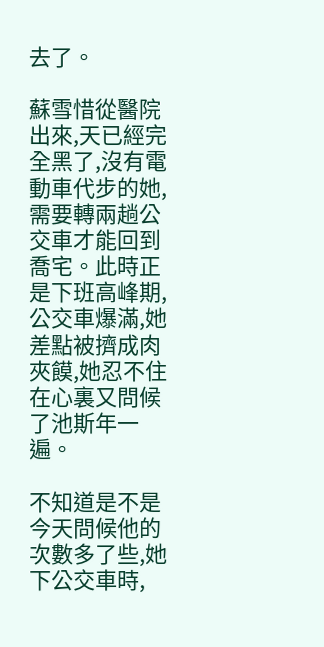去了。

蘇雪惜從醫院出來,天已經完全黑了,沒有電動車代步的她,需要轉兩趟公交車才能回到喬宅。此時正是下班高峰期,公交車爆滿,她差點被擠成肉夾饃,她忍不住在心裏又問候了池斯年一遍。

不知道是不是今天問候他的次數多了些,她下公交車時,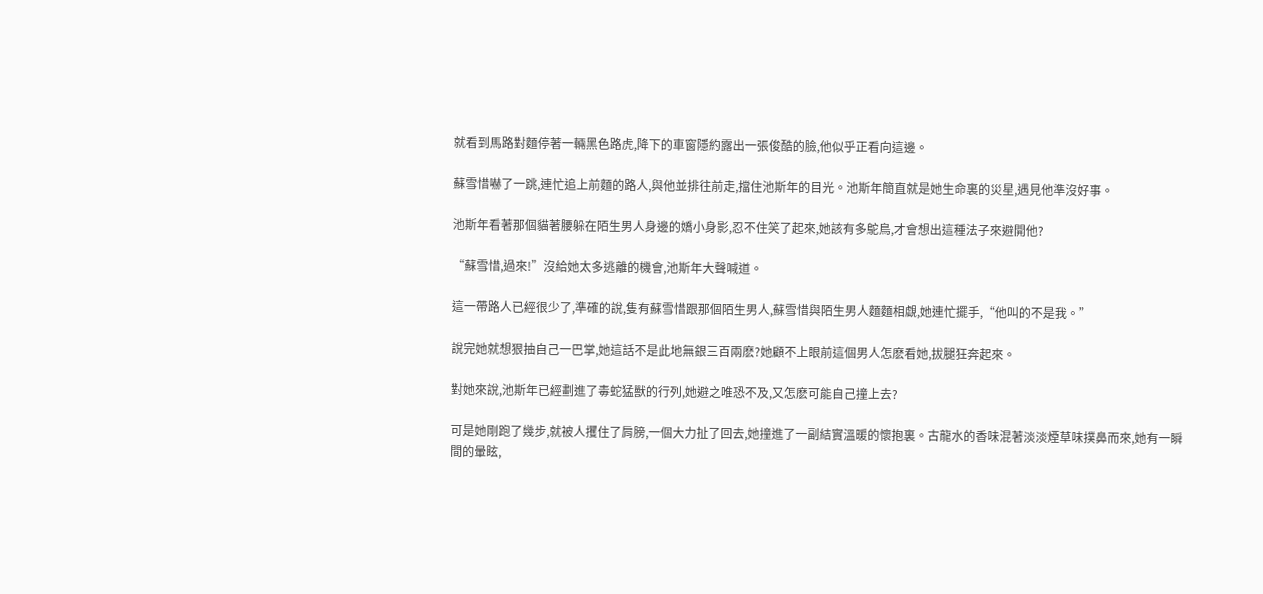就看到馬路對麵停著一輛黑色路虎,降下的車窗隱約露出一張俊酷的臉,他似乎正看向這邊。

蘇雪惜嚇了一跳,連忙追上前麵的路人,與他並排往前走,擋住池斯年的目光。池斯年簡直就是她生命裏的災星,遇見他準沒好事。

池斯年看著那個貓著腰躲在陌生男人身邊的嬌小身影,忍不住笑了起來,她該有多鴕鳥,才會想出這種法子來避開他?

“蘇雪惜,過來!”沒給她太多逃離的機會,池斯年大聲喊道。

這一帶路人已經很少了,準確的說,隻有蘇雪惜跟那個陌生男人,蘇雪惜與陌生男人麵麵相覷,她連忙擺手,“他叫的不是我。”

說完她就想狠抽自己一巴掌,她這話不是此地無銀三百兩麽?她顧不上眼前這個男人怎麽看她,拔腿狂奔起來。

對她來說,池斯年已經劃進了毒蛇猛獸的行列,她避之唯恐不及,又怎麽可能自己撞上去?

可是她剛跑了幾步,就被人攫住了肩膀,一個大力扯了回去,她撞進了一副結實溫暖的懷抱裏。古龍水的香味混著淡淡煙草味撲鼻而來,她有一瞬間的暈眩,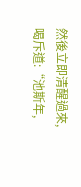然後立即清醒過來,喝斥道:“池斯年,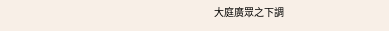大庭廣眾之下調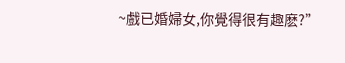~戲已婚婦女,你覺得很有趣麽?”